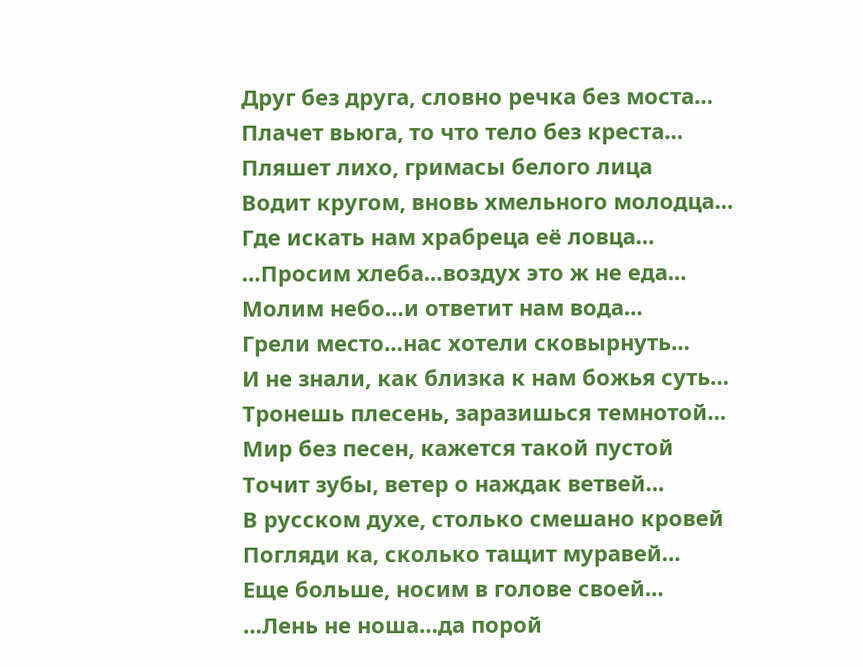Друг без друга, словно речка без моста…
Плачет вьюга, то что тело без креста…
Пляшет лихо, гримасы белого лица
Водит кругом, вновь хмельного молодца…
Где искать нам храбреца её ловца…
…Просим хлеба…воздух это ж не еда…
Молим небо…и ответит нам вода…
Грели место…нас хотели сковырнуть…
И не знали, как близка к нам божья суть…
Тронешь плесень, заразишься темнотой…
Мир без песен, кажется такой пустой
Точит зубы, ветер о наждак ветвей…
В русском духе, столько смешано кровей
Погляди ка, сколько тащит муравей…
Еще больше, носим в голове своей…
…Лень не ноша…да порой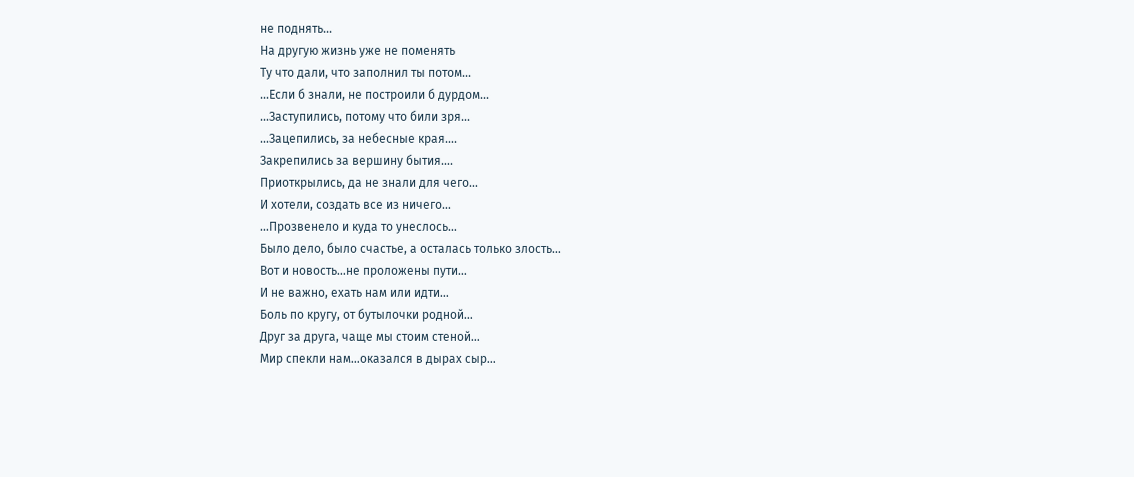не поднять…
На другую жизнь уже не поменять
Ту что дали, что заполнил ты потом…
…Если б знали, не построили б дурдом…
…Заступились, потому что били зря…
…Зацепились, за небесные края….
Закрепились за вершину бытия….
Приоткрылись, да не знали для чего…
И хотели, создать все из ничего…
…Прозвенело и куда то унеслось…
Было дело, было счастье, а осталась только злость…
Вот и новость…не проложены пути…
И не важно, ехать нам или идти…
Боль по кругу, от бутылочки родной…
Друг за друга, чаще мы стоим стеной…
Мир спекли нам…оказался в дырах сыр…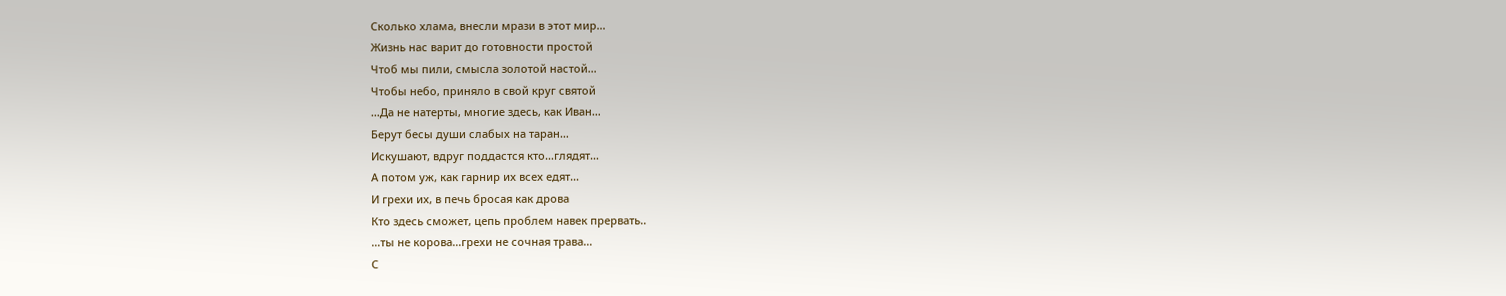Сколько хлама, внесли мрази в этот мир…
Жизнь нас варит до готовности простой
Чтоб мы пили, смысла золотой настой…
Чтобы небо, приняло в свой круг святой
…Да не натерты, многие здесь, как Иван…
Берут бесы души слабых на таран…
Искушают, вдруг поддастся кто…глядят…
А потом уж, как гарнир их всех едят…
И грехи их, в печь бросая как дрова
Кто здесь сможет, цепь проблем навек прервать..
…ты не корова…грехи не сочная трава…
С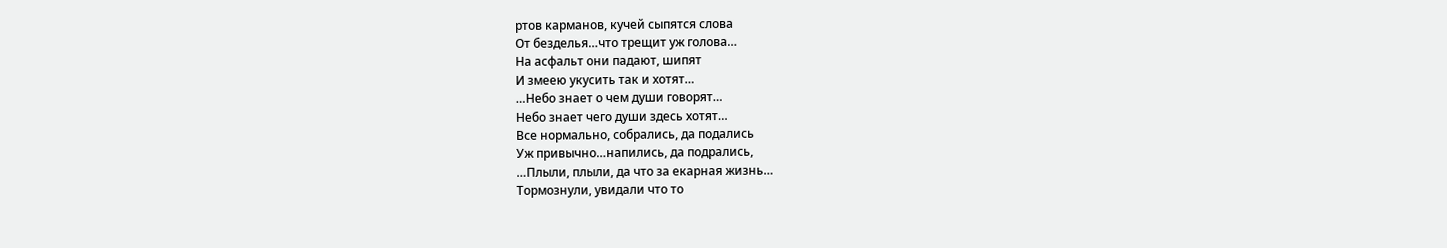ртов карманов, кучей сыпятся слова
От безделья…что трещит уж голова…
На асфальт они падают, шипят
И змеею укусить так и хотят…
…Небо знает о чем души говорят…
Небо знает чего души здесь хотят…
Все нормально, собрались, да подались
Уж привычно…напились, да подрались,
…Плыли, плыли, да что за екарная жизнь…
Тормознули, увидали что то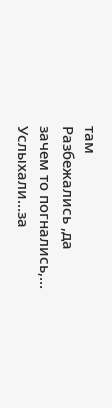там
Разбежались ,да зачем то погнались,…
Услыхали…за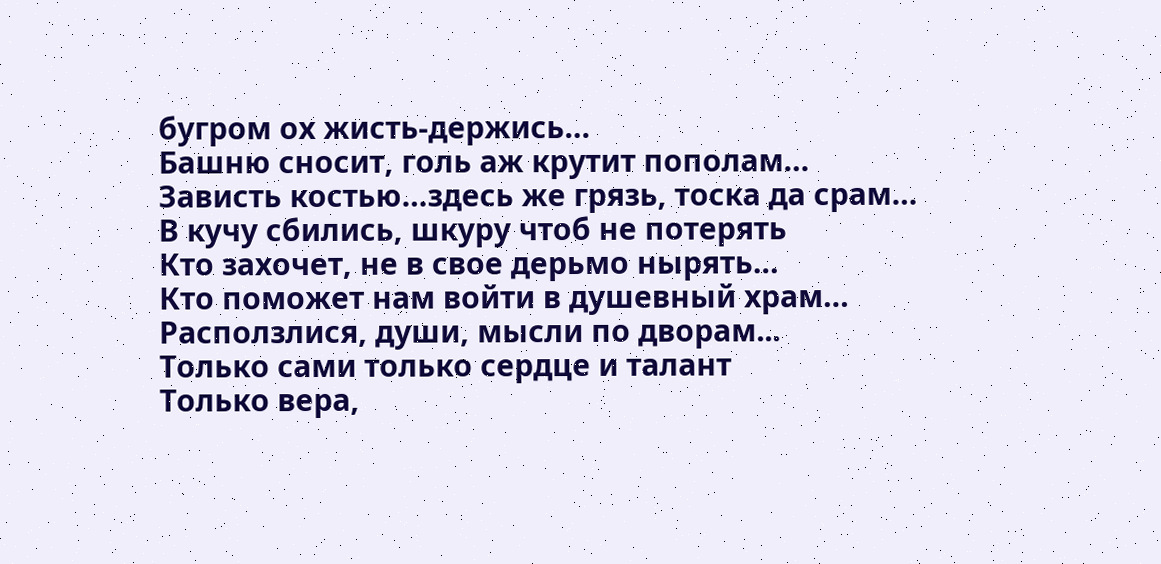бугром ох жисть-держись…
Башню сносит, голь аж крутит пополам…
Зависть костью…здесь же грязь, тоска да срам…
В кучу сбились, шкуру чтоб не потерять
Кто захочет, не в свое дерьмо нырять…
Кто поможет нам войти в душевный храм…
Расползлися, души, мысли по дворам...
Только сами только сердце и талант
Только вера,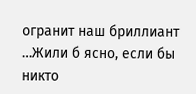огранит наш бриллиант
…Жили б ясно, если бы никто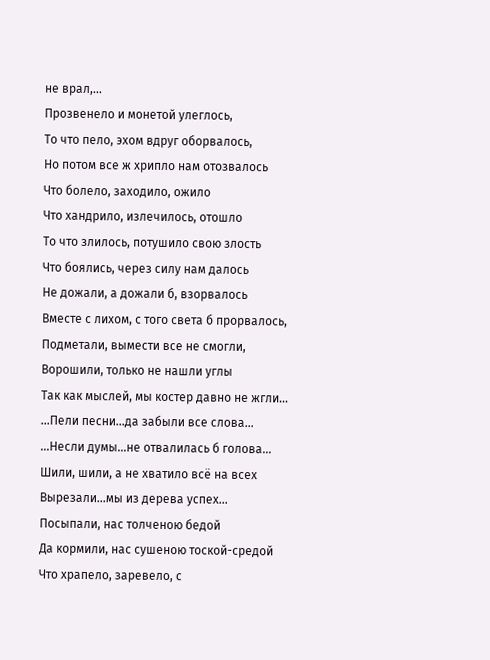не врал,…
Прозвенело и монетой улеглось,
То что пело, эхом вдруг оборвалось,
Но потом все ж хрипло нам отозвалось
Что болело, заходило, ожило
Что хандрило, излечилось, отошло
То что злилось, потушило свою злость
Что боялись, через силу нам далось
Не дожали, а дожали б, взорвалось
Вместе с лихом, с того света б прорвалось,
Подметали, вымести все не смогли,
Ворошили, только не нашли углы
Так как мыслей, мы костер давно не жгли…
…Пели песни…да забыли все слова…
…Несли думы…не отвалилась б голова…
Шили, шили, а не хватило всё на всех
Вырезали…мы из дерева успех…
Посыпали, нас толченою бедой
Да кормили, нас сушеною тоской-средой
Что храпело, заревело, с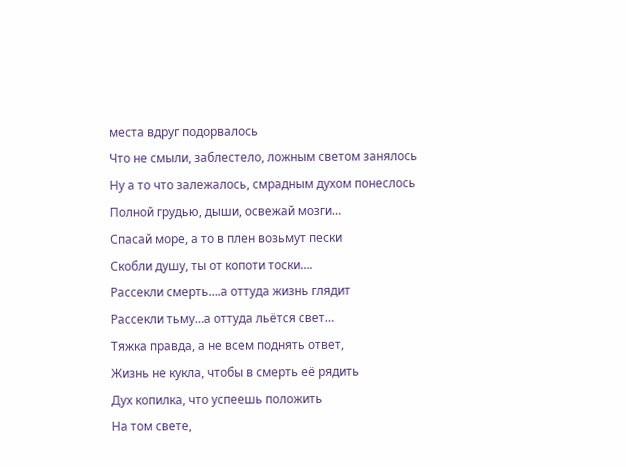места вдруг подорвалось
Что не смыли, заблестело, ложным светом занялось
Ну а то что залежалось, смрадным духом понеслось
Полной грудью, дыши, освежай мозги…
Спасай море, а то в плен возьмут пески
Скобли душу, ты от копоти тоски….
Рассекли смерть….а оттуда жизнь глядит
Рассекли тьму…а оттуда льётся свет…
Тяжка правда, а не всем поднять ответ,
Жизнь не кукла, чтобы в смерть её рядить
Дух копилка, что успеешь положить
На том свете,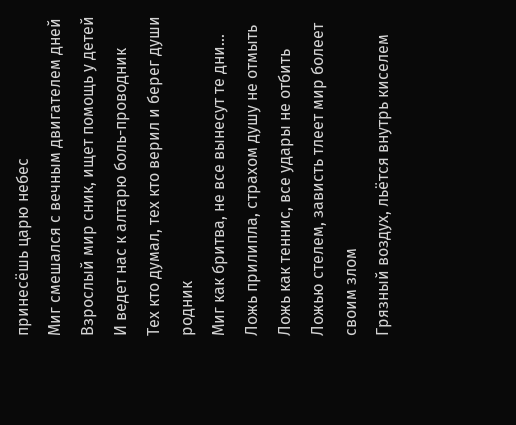принесёшь царю небес
Миг смешался с вечным двигателем дней
Взрослый мир сник, ищет помощь у детей
И ведет нас к алтарю боль-проводник
Тех кто думал, тех кто верил и берег души родник
Миг как бритва, не все вынесут те дни...
Ложь прилипла, страхом душу не отмыть
Ложь как теннис, все удары не отбить
Ложью стелем, зависть тлеет мир болеет своим злом
Грязный воздух, льётся внутрь киселем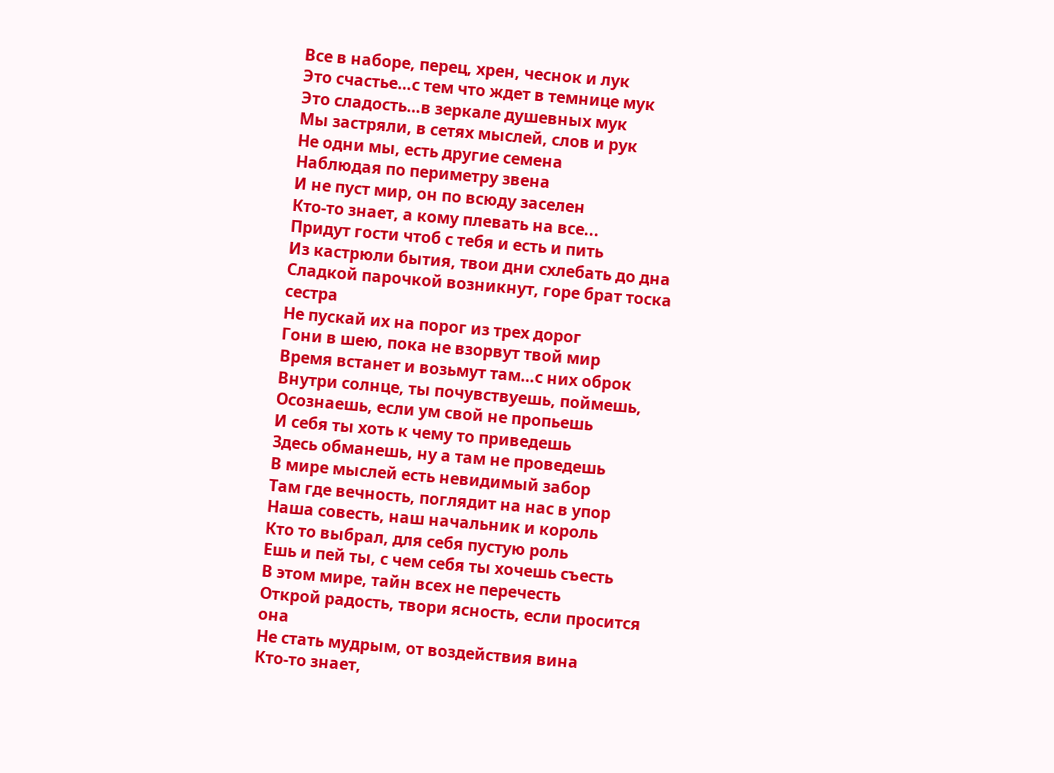Все в наборе, перец, хрен, чеснок и лук
Это счастье…с тем что ждет в темнице мук
Это сладость…в зеркале душевных мук
Мы застряли, в сетях мыслей, слов и рук
Не одни мы, есть другие семена
Наблюдая по периметру звена
И не пуст мир, он по всюду заселен
Кто-то знает, а кому плевать на все...
Придут гости чтоб с тебя и есть и пить
Из кастрюли бытия, твои дни схлебать до дна
Сладкой парочкой возникнут, горе брат тоска сестра
Не пускай их на порог из трех дорог
Гони в шею, пока не взорвут твой мир
Время встанет и возьмут там…с них оброк
Внутри солнце, ты почувствуешь, поймешь,
Осознаешь, если ум свой не пропьешь
И себя ты хоть к чему то приведешь
Здесь обманешь, ну а там не проведешь
В мире мыслей есть невидимый забор
Там где вечность, поглядит на нас в упор
Наша совесть, наш начальник и король
Кто то выбрал, для себя пустую роль
Ешь и пей ты, с чем себя ты хочешь съесть
В этом мире, тайн всех не перечесть
Открой радость, твори ясность, если просится она
Не стать мудрым, от воздействия вина
Кто-то знает,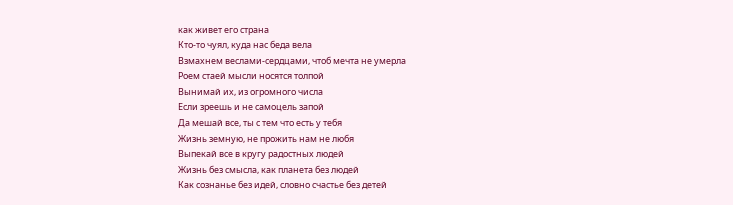как живет его страна
Кто-то чуял, куда нас беда вела
Взмахнем веслами-сердцами, чтоб мечта не умерла
Роем стаей мысли носятся толпой
Вынимай их, из огромного числа
Если зреешь и не самоцель запой
Да мешай все, ты с тем что есть у тебя
Жизнь земную, не прожить нам не любя
Выпекай все в кругу радостных людей
Жизнь без смысла, как планета без людей
Как сознанье без идей, словно счастье без детей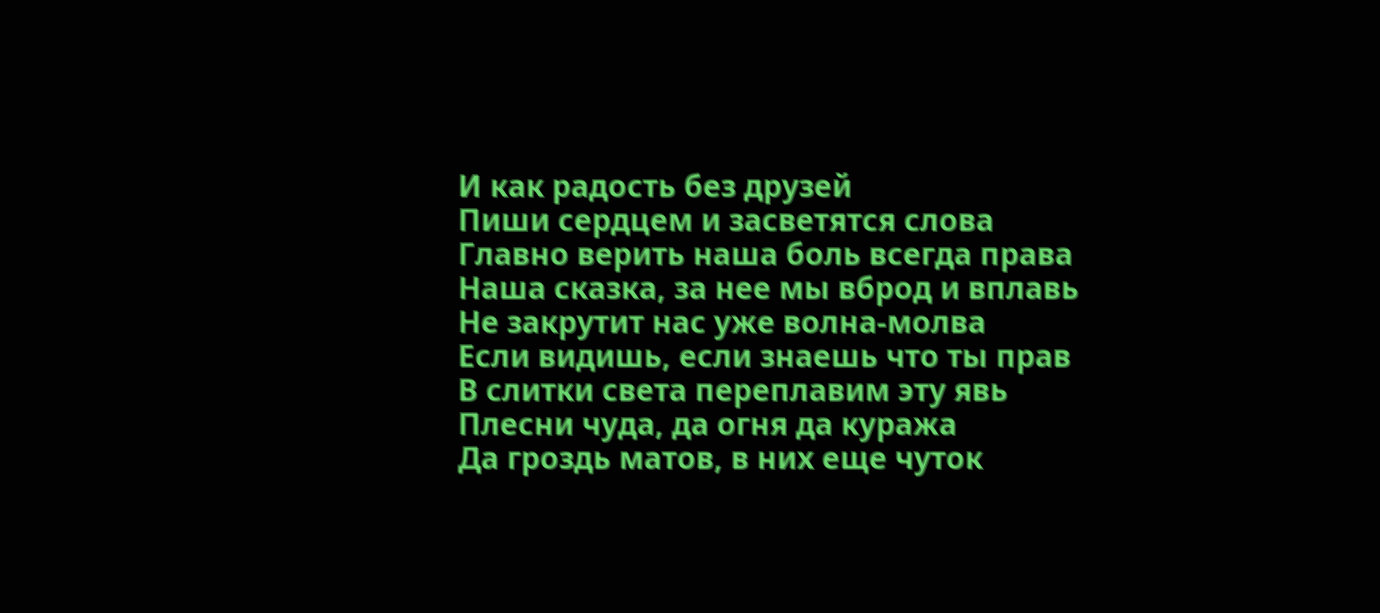И как радость без друзей
Пиши сердцем и засветятся слова
Главно верить наша боль всегда права
Наша сказка, за нее мы вброд и вплавь
Не закрутит нас уже волна-молва
Если видишь, если знаешь что ты прав
В слитки света переплавим эту явь
Плесни чуда, да огня да куража
Да гроздь матов, в них еще чуток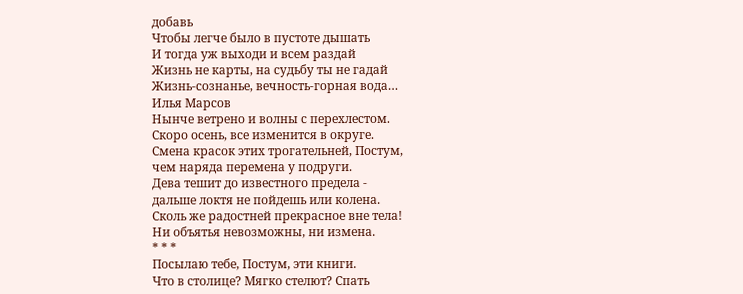добавь
Чтобы легче было в пустоте дышать
И тогда уж выходи и всем раздай
Жизнь не карты, на судьбу ты не гадай
Жизнь-сознанье, вечность-горная вода…
Илья Марсов
Нынче ветрено и волны с перехлестом.
Скоро осень, все изменится в округе.
Смена красок этих трогательней, Постум,
чем наряда перемена у подруги.
Дева тешит до известного предела -
дальше локтя не пойдешь или колена.
Сколь же радостней прекрасное вне тела!
Ни объятья невозможны, ни измена.
* * *
Посылаю тебе, Постум, эти книги.
Что в столице? Мягко стелют? Спать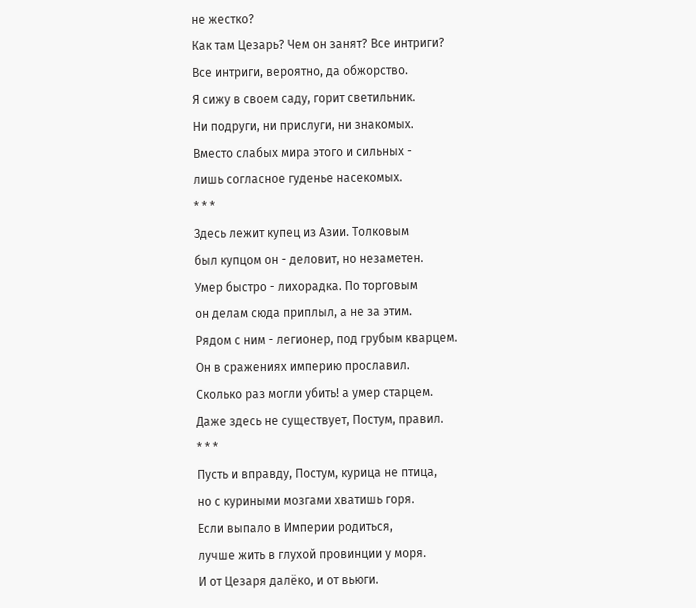не жестко?
Как там Цезарь? Чем он занят? Все интриги?
Все интриги, вероятно, да обжорство.
Я сижу в своем саду, горит светильник.
Ни подруги, ни прислуги, ни знакомых.
Вместо слабых мира этого и сильных -
лишь согласное гуденье насекомых.
* * *
Здесь лежит купец из Азии. Толковым
был купцом он - деловит, но незаметен.
Умер быстро - лихорадка. По торговым
он делам сюда приплыл, а не за этим.
Рядом с ним - легионер, под грубым кварцем.
Он в сражениях империю прославил.
Сколько раз могли убить! а умер старцем.
Даже здесь не существует, Постум, правил.
* * *
Пусть и вправду, Постум, курица не птица,
но с куриными мозгами хватишь горя.
Если выпало в Империи родиться,
лучше жить в глухой провинции у моря.
И от Цезаря далёко, и от вьюги.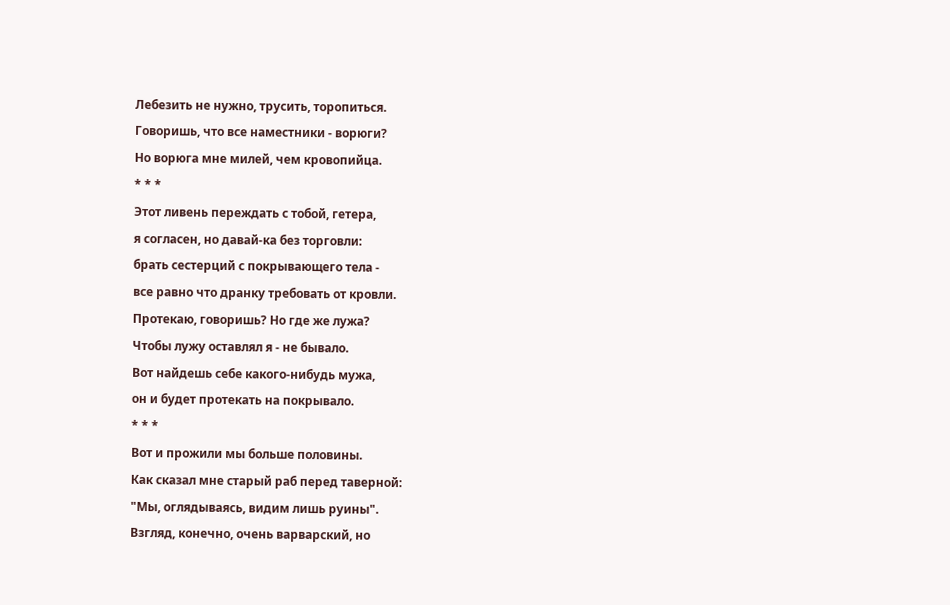Лебезить не нужно, трусить, торопиться.
Говоришь, что все наместники - ворюги?
Но ворюга мне милей, чем кровопийца.
* * *
Этот ливень переждать с тобой, гетера,
я согласен, но давай-ка без торговли:
брать сестерций с покрывающего тела -
все равно что дранку требовать от кровли.
Протекаю, говоришь? Но где же лужа?
Чтобы лужу оставлял я - не бывало.
Вот найдешь себе какого-нибудь мужа,
он и будет протекать на покрывало.
* * *
Вот и прожили мы больше половины.
Как сказал мне старый раб перед таверной:
"Мы, оглядываясь, видим лишь руины".
Взгляд, конечно, очень варварский, но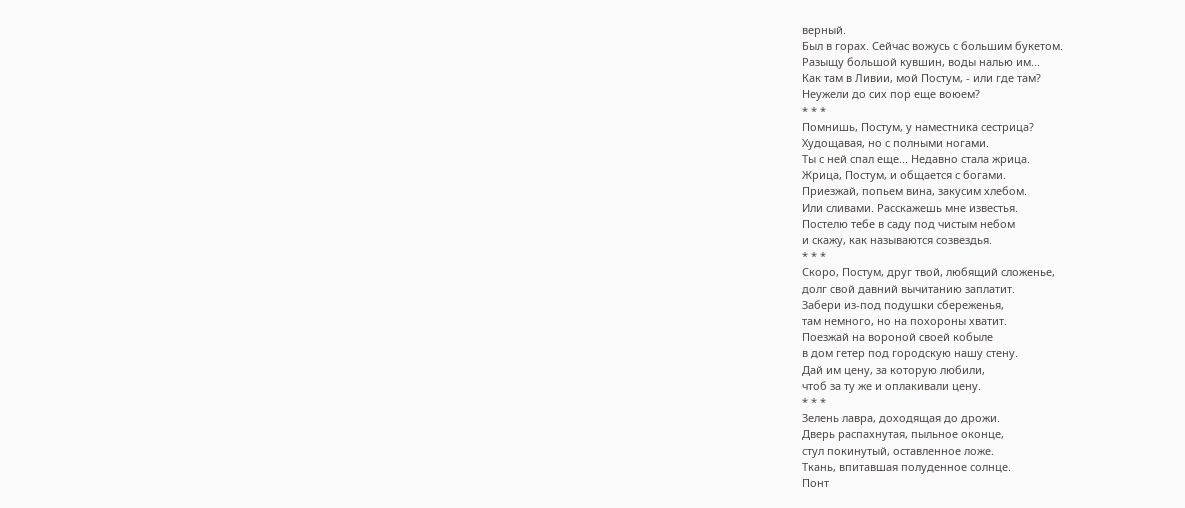верный.
Был в горах. Сейчас вожусь с большим букетом.
Разыщу большой кувшин, воды налью им...
Как там в Ливии, мой Постум, - или где там?
Неужели до сих пор еще воюем?
* * *
Помнишь, Постум, у наместника сестрица?
Худощавая, но с полными ногами.
Ты с ней спал еще... Недавно стала жрица.
Жрица, Постум, и общается с богами.
Приезжай, попьем вина, закусим хлебом.
Или сливами. Расскажешь мне известья.
Постелю тебе в саду под чистым небом
и скажу, как называются созвездья.
* * *
Скоро, Постум, друг твой, любящий сложенье,
долг свой давний вычитанию заплатит.
Забери из-под подушки сбереженья,
там немного, но на похороны хватит.
Поезжай на вороной своей кобыле
в дом гетер под городскую нашу стену.
Дай им цену, за которую любили,
чтоб за ту же и оплакивали цену.
* * *
Зелень лавра, доходящая до дрожи.
Дверь распахнутая, пыльное оконце,
стул покинутый, оставленное ложе.
Ткань, впитавшая полуденное солнце.
Понт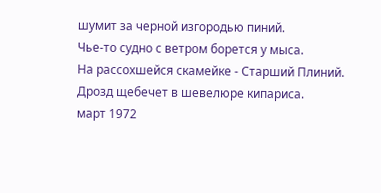шумит за черной изгородью пиний.
Чье-то судно с ветром борется у мыса.
На рассохшейся скамейке - Старший Плиний.
Дрозд щебечет в шевелюре кипариса.
март 1972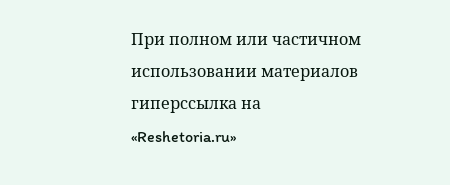При полном или частичном использовании материалов гиперссылка на «Reshetoria.ru»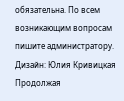обязательна. По всем возникающим вопросам пишите администратору.
Дизайн: Юлия Кривицкая
Продолжая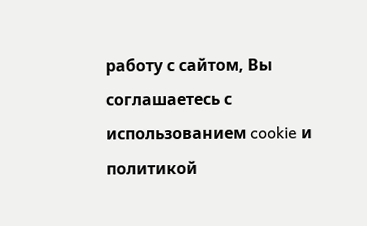работу с сайтом, Вы соглашаетесь с использованием cookie и политикой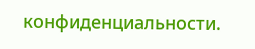конфиденциальности.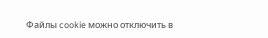Файлы cookie можно отключить в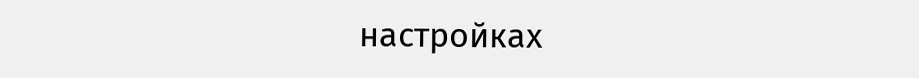настройках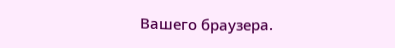Вашего браузера.